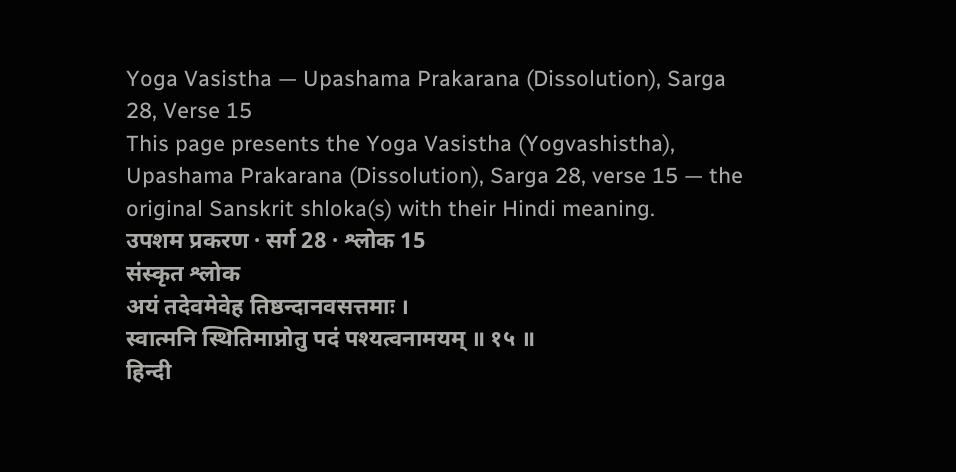Yoga Vasistha — Upashama Prakarana (Dissolution), Sarga 28, Verse 15
This page presents the Yoga Vasistha (Yogvashistha), Upashama Prakarana (Dissolution), Sarga 28, verse 15 — the original Sanskrit shloka(s) with their Hindi meaning.
उपशम प्रकरण · सर्ग 28 · श्लोक 15
संस्कृत श्लोक
अयं तदेवमेवेह तिष्ठन्दानवसत्तमाः ।
स्वात्मनि स्थितिमाप्नोतु पदं पश्यत्वनामयम् ॥ १५ ॥
हिन्दी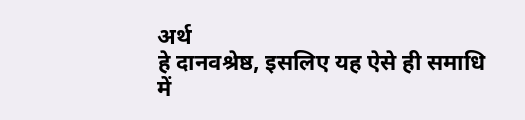अर्थ
हे दानवश्रेष्ठ, इसलिए यह ऐसे ही समाधि में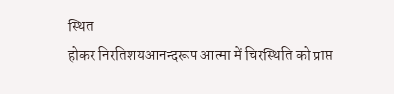स्थित
होकर निरतिशयआनन्दरूप आत्मा में चिरस्थिति को प्राप्त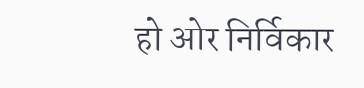हो ओर निर्विकार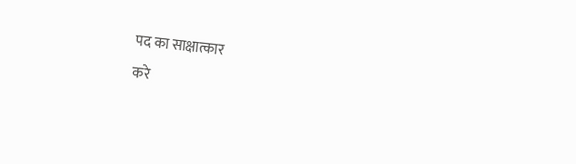पद का साक्षात्कार
करे